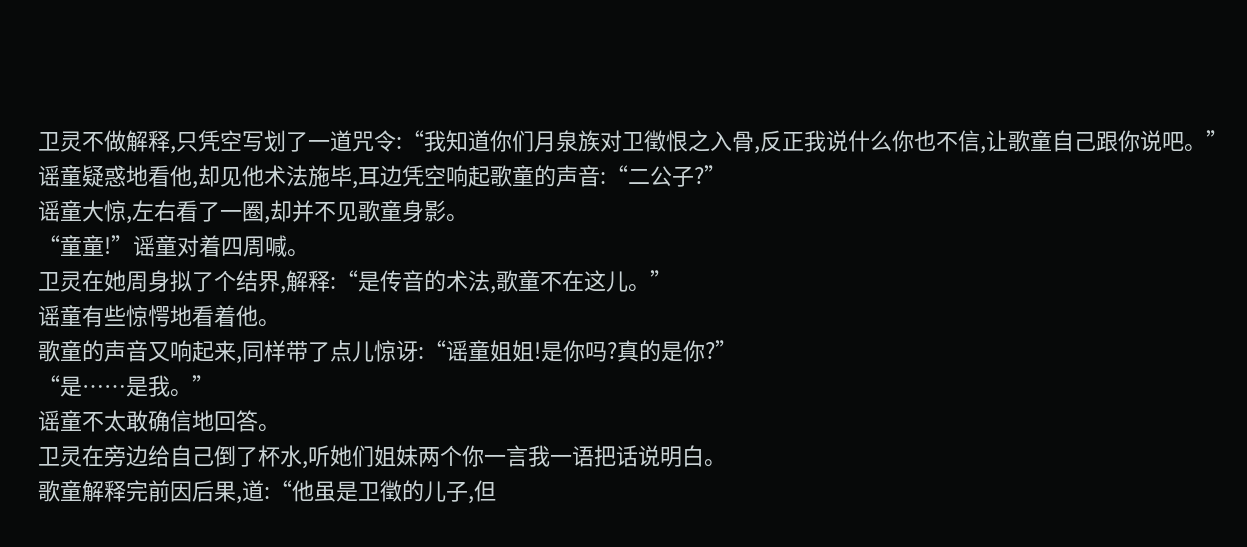卫灵不做解释,只凭空写划了一道咒令:“我知道你们月泉族对卫徵恨之入骨,反正我说什么你也不信,让歌童自己跟你说吧。”
谣童疑惑地看他,却见他术法施毕,耳边凭空响起歌童的声音:“二公子?”
谣童大惊,左右看了一圈,却并不见歌童身影。
“童童!”谣童对着四周喊。
卫灵在她周身拟了个结界,解释:“是传音的术法,歌童不在这儿。”
谣童有些惊愕地看着他。
歌童的声音又响起来,同样带了点儿惊讶:“谣童姐姐!是你吗?真的是你?”
“是……是我。”
谣童不太敢确信地回答。
卫灵在旁边给自己倒了杯水,听她们姐妹两个你一言我一语把话说明白。
歌童解释完前因后果,道:“他虽是卫徵的儿子,但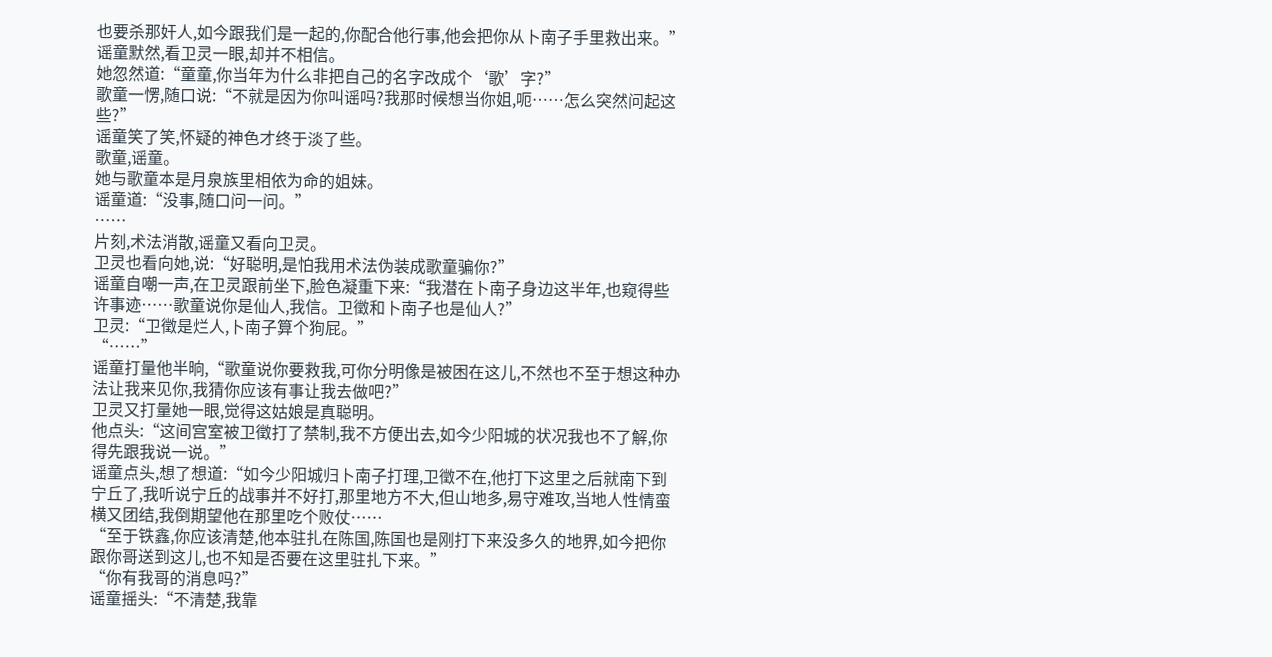也要杀那奸人,如今跟我们是一起的,你配合他行事,他会把你从卜南子手里救出来。”
谣童默然,看卫灵一眼,却并不相信。
她忽然道:“童童,你当年为什么非把自己的名字改成个‘歌’字?”
歌童一愣,随口说:“不就是因为你叫谣吗?我那时候想当你姐,呃……怎么突然问起这些?”
谣童笑了笑,怀疑的神色才终于淡了些。
歌童,谣童。
她与歌童本是月泉族里相依为命的姐妹。
谣童道:“没事,随口问一问。”
……
片刻,术法消散,谣童又看向卫灵。
卫灵也看向她,说:“好聪明,是怕我用术法伪装成歌童骗你?”
谣童自嘲一声,在卫灵跟前坐下,脸色凝重下来:“我潜在卜南子身边这半年,也窥得些许事迹……歌童说你是仙人,我信。卫徵和卜南子也是仙人?”
卫灵:“卫徵是烂人,卜南子算个狗屁。”
“……”
谣童打量他半晌,“歌童说你要救我,可你分明像是被困在这儿,不然也不至于想这种办法让我来见你,我猜你应该有事让我去做吧?”
卫灵又打量她一眼,觉得这姑娘是真聪明。
他点头:“这间宫室被卫徵打了禁制,我不方便出去,如今少阳城的状况我也不了解,你得先跟我说一说。”
谣童点头,想了想道:“如今少阳城归卜南子打理,卫徵不在,他打下这里之后就南下到宁丘了,我听说宁丘的战事并不好打,那里地方不大,但山地多,易守难攻,当地人性情蛮横又团结,我倒期望他在那里吃个败仗……
“至于铁鑫,你应该清楚,他本驻扎在陈国,陈国也是刚打下来没多久的地界,如今把你跟你哥送到这儿,也不知是否要在这里驻扎下来。”
“你有我哥的消息吗?”
谣童摇头:“不清楚,我靠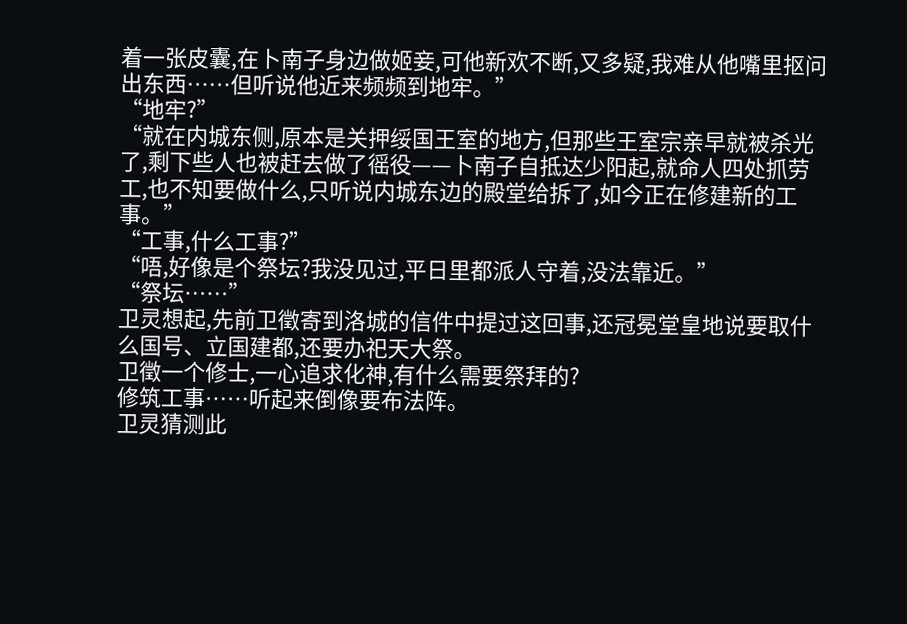着一张皮囊,在卜南子身边做姬妾,可他新欢不断,又多疑,我难从他嘴里抠问出东西……但听说他近来频频到地牢。”
“地牢?”
“就在内城东侧,原本是关押绥国王室的地方,但那些王室宗亲早就被杀光了,剩下些人也被赶去做了徭役——卜南子自抵达少阳起,就命人四处抓劳工,也不知要做什么,只听说内城东边的殿堂给拆了,如今正在修建新的工事。”
“工事,什么工事?”
“唔,好像是个祭坛?我没见过,平日里都派人守着,没法靠近。”
“祭坛……”
卫灵想起,先前卫徵寄到洛城的信件中提过这回事,还冠冕堂皇地说要取什么国号、立国建都,还要办祀天大祭。
卫徵一个修士,一心追求化神,有什么需要祭拜的?
修筑工事……听起来倒像要布法阵。
卫灵猜测此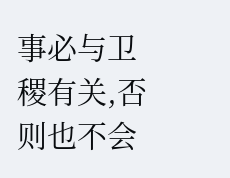事必与卫稷有关,否则也不会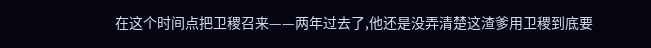在这个时间点把卫稷召来——两年过去了,他还是没弄清楚这渣爹用卫稷到底要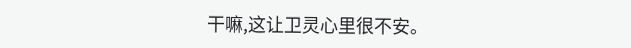干嘛,这让卫灵心里很不安。